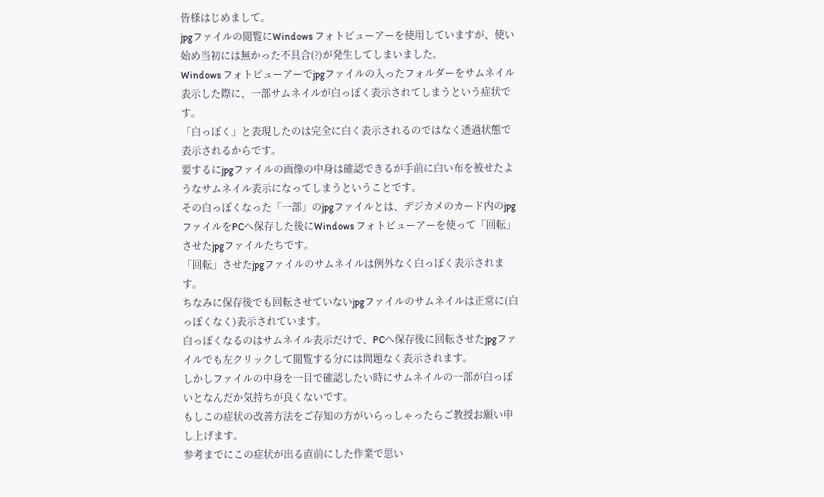皆様はじめまして。
jpgファイルの閲覧にWindows フォトビューアーを使用していますが、使い始め当初には無かった不具合(?)が発生してしまいました。
Windows フォトビューアーでjpgファイルの入ったフォルダーをサムネイル表示した際に、一部サムネイルが白っぽく表示されてしまうという症状です。
「白っぽく」と表現したのは完全に白く表示されるのではなく透過状態で表示されるからです。
要するにjpgファイルの画像の中身は確認できるが手前に白い布を被せたようなサムネイル表示になってしまうということです。
その白っぽくなった「一部」のjpgファイルとは、デジカメのカード内のjpgファイルをPCへ保存した後にWindows フォトビューアーを使って「回転」させたjpgファイルたちです。
「回転」させたjpgファイルのサムネイルは例外なく白っぽく表示されます。
ちなみに保存後でも回転させていないjpgファイルのサムネイルは正常に(白っぽくなく)表示されています。
白っぽくなるのはサムネイル表示だけで、PCへ保存後に回転させたjpgファイルでも左クリックして閲覧する分には問題なく表示されます。
しかしファイルの中身を一目で確認したい時にサムネイルの一部が白っぽいとなんだか気持ちが良くないです。
もしこの症状の改善方法をご存知の方がいらっしゃったらご教授お願い申し上げます。
参考までにこの症状が出る直前にした作業で思い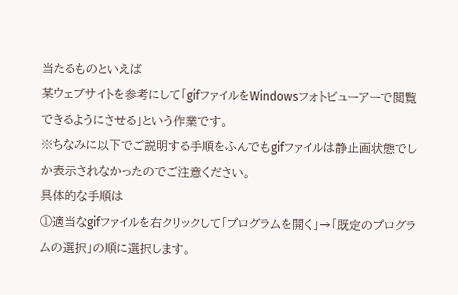当たるものといえば
某ウェブサイトを参考にして「gifファイルをWindowsフォトビューアーで閲覧できるようにさせる」という作業です。
※ちなみに以下でご説明する手順をふんでもgifファイルは静止画状態でしか表示されなかったのでご注意ください。
具体的な手順は
①適当なgifファイルを右クリックして「プログラムを開く」→「既定のプログラムの選択」の順に選択します。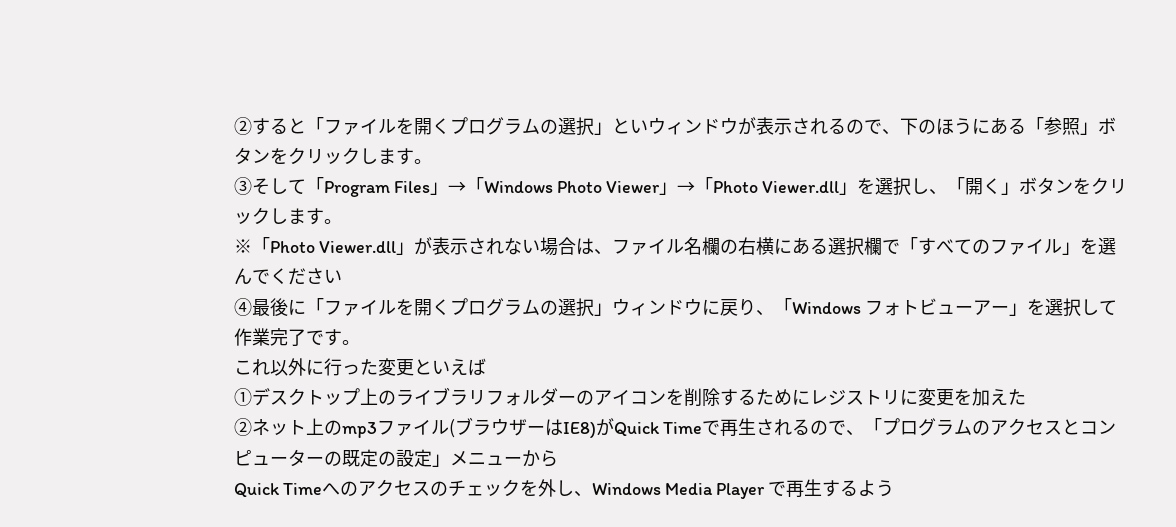②すると「ファイルを開くプログラムの選択」といウィンドウが表示されるので、下のほうにある「参照」ボタンをクリックします。
③そして「Program Files」→「Windows Photo Viewer」→「Photo Viewer.dll」を選択し、「開く」ボタンをクリックします。
※「Photo Viewer.dll」が表示されない場合は、ファイル名欄の右横にある選択欄で「すべてのファイル」を選んでください
④最後に「ファイルを開くプログラムの選択」ウィンドウに戻り、「Windows フォトビューアー」を選択して作業完了です。
これ以外に行った変更といえば
①デスクトップ上のライブラリフォルダーのアイコンを削除するためにレジストリに変更を加えた
②ネット上のmp3ファイル(ブラウザーはIE8)がQuick Timeで再生されるので、「プログラムのアクセスとコンピューターの既定の設定」メニューから
Quick Timeへのアクセスのチェックを外し、Windows Media Player で再生するよう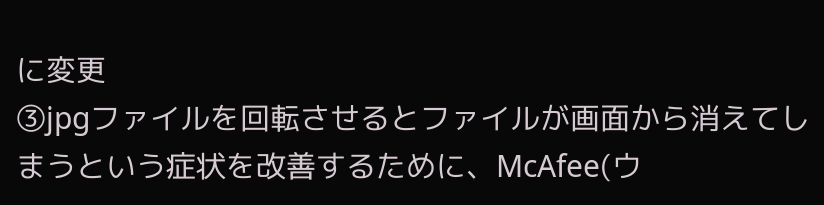に変更
③jpgファイルを回転させるとファイルが画面から消えてしまうという症状を改善するために、McAfee(ウ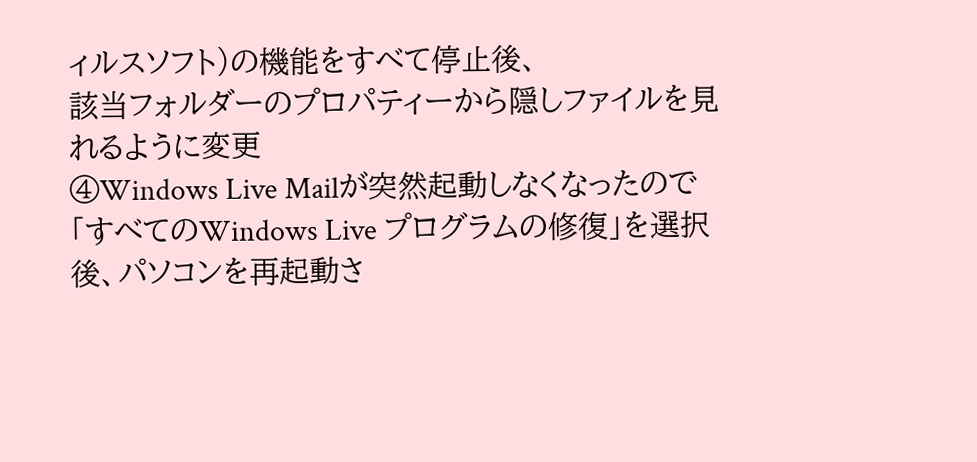ィルスソフト)の機能をすべて停止後、
該当フォルダーのプロパティーから隠しファイルを見れるように変更
④Windows Live Mailが突然起動しなくなったので「すべてのWindows Live プログラムの修復」を選択後、パソコンを再起動さ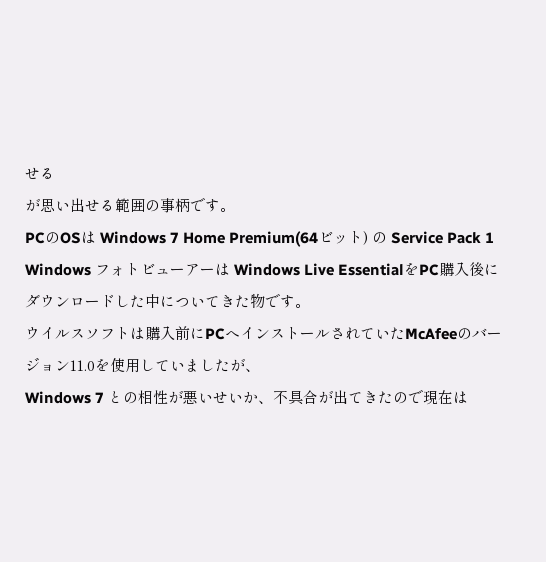せる
が思い出せる範囲の事柄です。
PCのOSは Windows 7 Home Premium(64ビット) の Service Pack 1
Windows フォトビューアーは Windows Live EssentialをPC購入後にダウンロードした中についてきた物です。
ウイルスソフトは購入前にPCへインストールされていたMcAfeeのバージョン11.0を使用していましたが、
Windows 7 との相性が悪いせいか、不具合が出てきたので現在は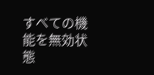すべての機能を無効状態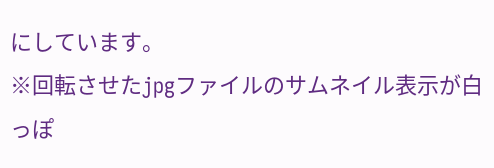にしています。
※回転させたjpgファイルのサムネイル表示が白っぽ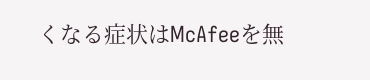くなる症状はMcAfeeを無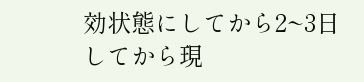効状態にしてから2~3日してから現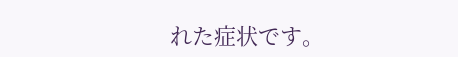れた症状です。